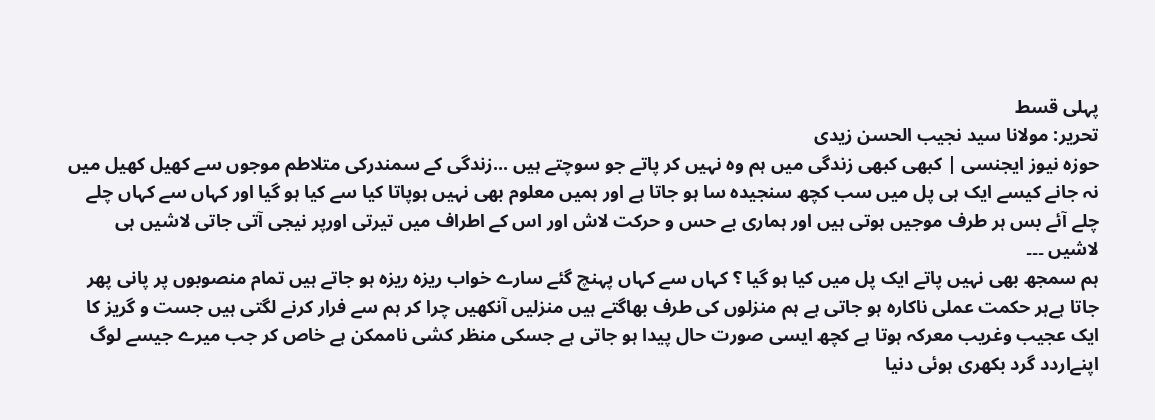پہلی قسط
تحریر: مولانا سید نجیب الحسن زیدی
حوزہ نیوز ایجنسی | کبھی کبھی زندگی میں ہم وہ نہیں کر پاتے جو سوچتے ہیں ...زندگی کے سمندرکی متلاطم موجوں سے کھیل کھیل میں نہ جانے کیسے ایک ہی پل میں سب کچھ سنجیدہ سا ہو جاتا ہے اور ہمیں معلوم بھی نہیں ہوپاتا کیا سے کیا ہو گیا اور کہاں سے کہاں چلے چلے آئے بس ہر طرف موجیں ہوتی ہیں اور ہماری بے حس و حرکت لاش اور اس کے اطراف میں تیرتی اورپر نیجی آتی جاتی لاشیں ہی لاشیں ۔۔۔
ہم سمجھ بھی نہیں پاتے ایک پل میں کیا ہو گیا ؟ کہاں سے کہاں پہنچ گئے سارے خواب ریزہ ریزہ ہو جاتے ہیں تمام منصوبوں پر پانی پھر جاتا ہےہر حکمت عملی ناکارہ ہو جاتی ہے ہم منزلوں کی طرف بھاگتے ہیں منزلیں آنکھیں چرا کر ہم سے فرار کرنے لگتی ہیں جست و گریز کا ایک عجیب وغریب معرکہ ہوتا ہے کچھ ایسی صورت حال پیدا ہو جاتی ہے جسکی منظر کشی ناممکن ہے خاص کر جب میرے جیسے لوگ اپنےاردد گرد بکھری ہوئی دنیا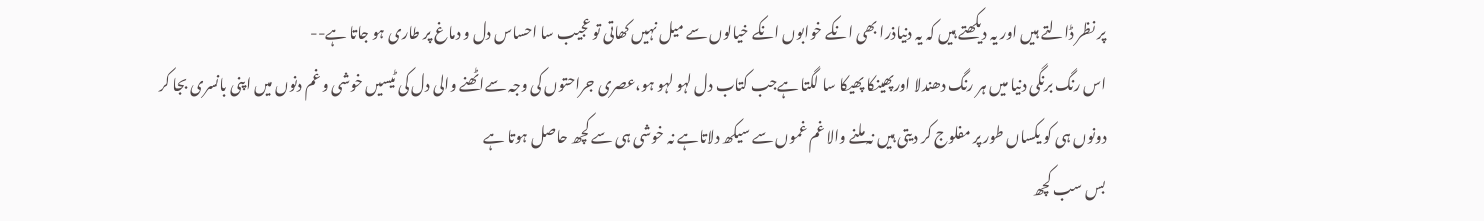پر نظر ڈالتے ہیں اور یہ دیکھتے ہیں کہ یہ دنیاذرا بھی انکے خوابوں انکے خیالوں سے میل نہیں کھاتی تو عجیب سا احساس دل و دماغ پر طاری ہو جاتا ہے--
اس رنگ برنگی دنیا میں ہر رنگ دھندلا اورپھینکا پھیکا سا لگتا ہےجب کتاب دل لہو لہو ہو،عصری جراحتوں کی وجہ سےاٹھنے والی دل کی ٹیسیں خوشی و غم دنوں میں اپنی بانسری بجا کر دونوں ہی کو یکساں طور پر مفلوج کر دیتی ہیں نہ ملنے والا غم غموں سے سیکھ دلاتاہے نہ خوشی ہی سے کچھ حاصل ہوتا ہے
بس سب کچھ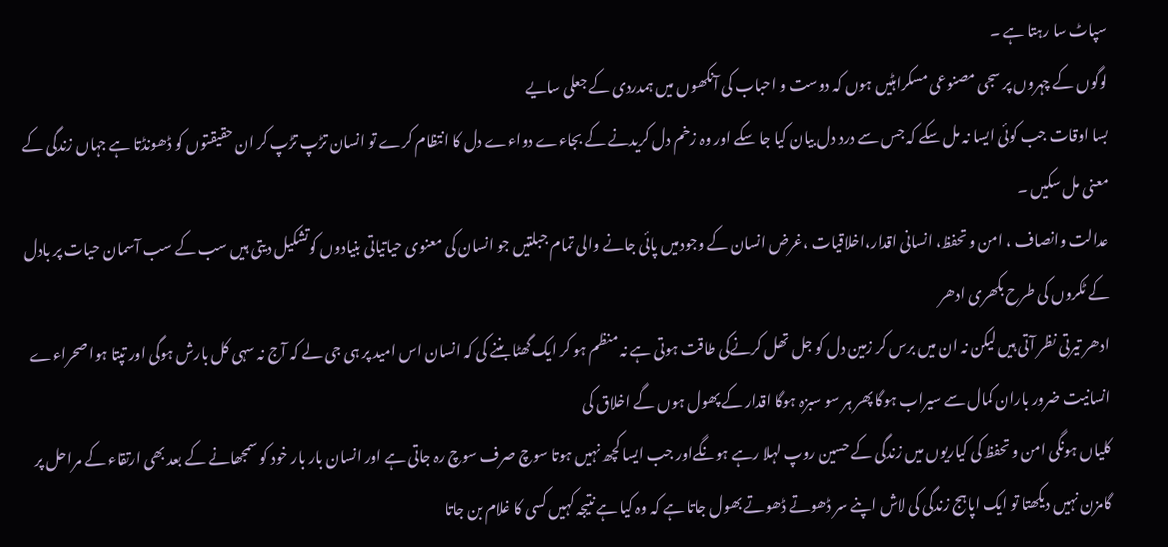سپاٹ سا رہتا ہے ۔
لوگوں کے چہروں پر سجی مصنوعی مسکراہٹیں ہوں کہ دوست و احباب کی آنکھوں میں ہمدردی کے جعلی سایے
بسا اوقات جب کوئی ایسا نہ مل سکے کہ جس سے درد دل بیان کیا جا سکے اور وہ زخم دل کریدنے کے بجاءے دواءے دل کا انتظام کرے تو انسان تڑپ تڑپ کر ان حقیقتوں کو ڈھونڈتا ہے جہاں زندگی کے معنی مل سکیں ۔
عدالت وانصاف ، امن و تحفظ، انسانی اقدار،اخلاقیات ،غرض انسان کے وجودمیں پائی جانے والی تمام جبلتیں جو انسان کی معنوی حیاتیاتی بنیادوں کوتشکیل دیتی ہیں سب کے سب آسمان حیات پر بادل کے ٹکروں کی طرح بکھری ادھر
ادھر تیرتی نظر آتی ہیں لیکن نہ ان میں برس کر زمین دل کو جل تھل کرنےکی طاقت ہوتی ہے نہ منظم ہو کر ایک گھٹا بننے کی کہ انسان اس امید پر ہی جی لے کہ آج نہ سہی کل بارش ہوگی اور تپتا ہوا صحراءے انسانیت ضرور باران کمال سے سیراب ہوگا پھر ہر سو سبزہ ہوگا اقدار کے پھول ہوں گے اخلاق کی
کلیاں ہونگی امن و تحفظ کی کیاریوں میں زندگی کے حسین روپ لہلا رہے ہونگےاور جب ایسا کچھ نہیں ہوتا سوچ صرف سوچ رہ جاتی ہے اور انسان بار بار خود کو سمجھانے کے بعد بھی ارتقاء کے مراحل پر گامزن نہیں دیکھتا تو ایک اپاہج زندگی کی لاش اپنے سر ڈھوتے ڈھوتے بھول جاتا ہے کہ وہ کیا ہے نتیجہ کہیں کسی کا غلام بن جاتا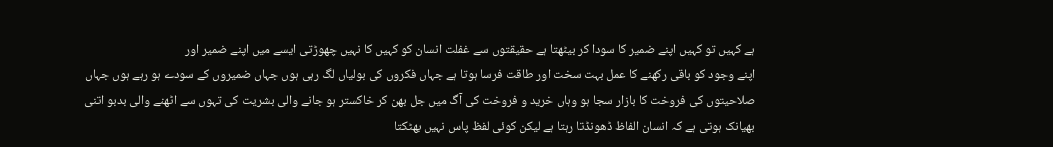ہے کہیں تو کہیں اپنے ضمیر کا سودا کر بیٹھتا ہے حقیقتوں سے غفلت انسان کو کہیں کا نہیں چھوڑتی ایسے میں اپنے ضمیر اور
اپنے وجود کو باقی رکھنے کا عمل بہت سخت اور طاقت فرسا ہوتا ہے جہاں فکروں کی بولیاں لگ رہی ہوں جہاں ضمیروں کے سودے ہو رہے ہوں جہاں صلاحیتوں کی فروخت کا بازار سجا ہو وہاں خرید و فروخت کی آگ میں جل بھن کر خاکستر ہو جانے والی بشریت کی تہوں سے اٹھنے والی بدبو اتنی بھیانک ہوتی ہے کہ انسان الفاظ ڈھونڈتا رہتا ہے لیکن کوئی لفظ پاس نہیں بھٹکتا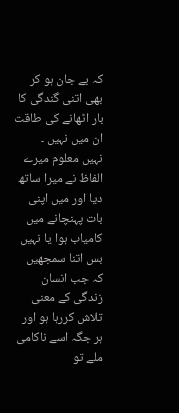کہ بے جان ہو کر بھی اتنی گندگی کا بار اٹھانے کی طاقت ان میں نہیں ۔
نہیں معلوم میرے الفاظ نے میرا ساتھ دیا اور میں اپنی بات پہنچانے میں کامیاب ہوا یا نہیں بس اتنا سمجھیں کہ جب انسان زندگی کے معنی تلاش کررہا ہو اور ہر جگہ اسے ناکامی ملے تو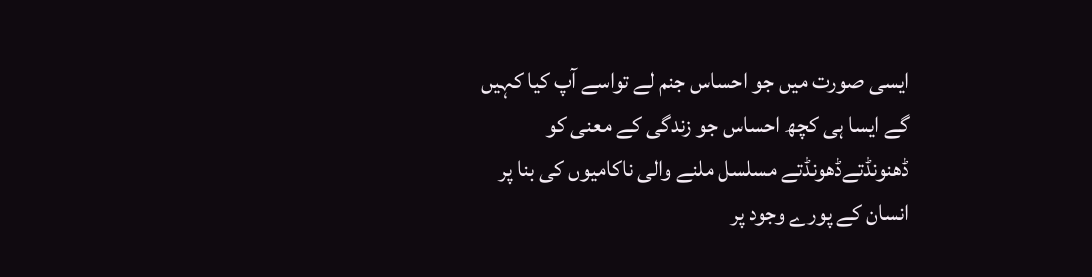ایسی صورت میں جو احساس جنم لے تواسے آپ کیا کہیں گے ایسا ہی کچھ احساس جو زندگی کے معنی کو ڈھنونڈتےڈھونڈتے مسلسل ملنے والی ناکامیوں کی بنا پر انسان کے پورے وجود پر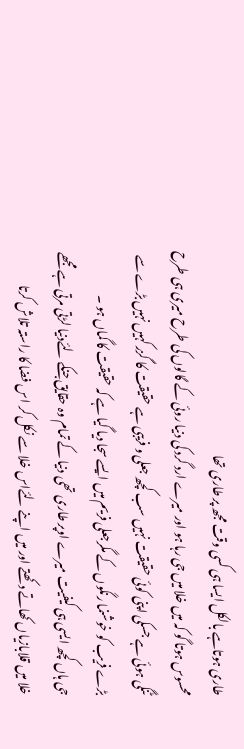طاری ہوتاہے بالکل ایسا ہی کسی وقت مجھ پر طاری تھا
محسوس ہوتا گو کہ میں خلا میں جی رہا ہو اور میرے ارد گرد کی دنیا روئی کے گالوں کی طرح میری ہی طرح ٹنگی ہوئی ہے جسکی اپنی کوئی حقیقت نہیں سب کچھ جعلی و فریبی ہے حقیقت کا گزر کہیں نہیں بڑے سے بڑے فریب کو خوشنما رنگوں کے مگرجعلی فریم میں ایسے سجا دیا گیا ہے کہ حقیقت کا گماں ہو ۔
جی ہاں کچھ ایسی ہی کیفیت میرے اوپر طاری تھی دنیا کے تمام وہ حقایق جنکے لئےدنیا لڑتی مرتی ہے مجھے خلا میں قلابازیاں کھاتے دکھتے اور میں اپنے لئےاس خلا سے نکل کر اس فضا کا راستہ تلاش کرتا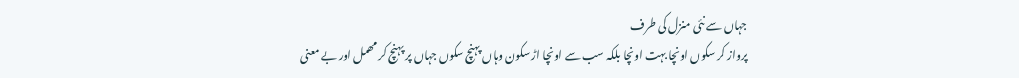جہاں سے نئی منزل کی طرف
پرواز کر سکوں اونچا بہت اونچا بلکہ سب سے اونچا اڑ سکون وہاں پہنچ سکوں جہاں پر پہنچ کر مھمل اور بے معنی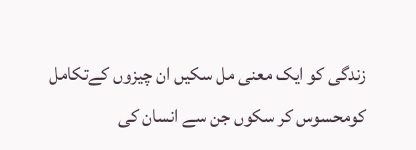زندگی کو ایک معنی مل سکیں ان چیزوں کےتکامل کومحسوس کر سکوں جن سے انسان کی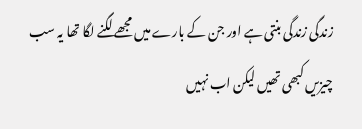زندگی زندگی بنتی ہے اور جن کے بارے میں مجھے لگنے لگا تھا یہ سب چیزیں کبھی تھیں لیکن اب نہیں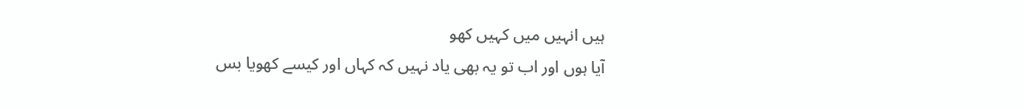ہیں انہیں میں کہیں کھو
آیا ہوں اور اب تو یہ بھی یاد نہیں کہ کہاں اور کیسے کھویا بس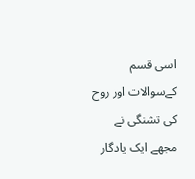اسی قسم کےسوالات اور روح کی تشنگی نے مجھے ایک یادگار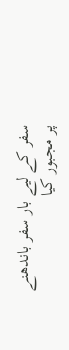سفر کے لیے بار سفر باندھنے
پر مجبور کیا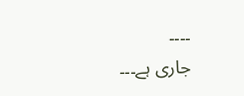۔۔۔۔
جاری ہے۔۔۔